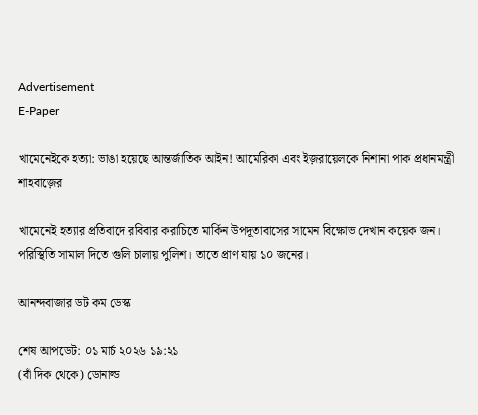Advertisement
E-Paper

খামেনেইকে হত্যা: ভাঙা হয়েছে আন্তর্জাতিক আইন! আমেরিকা এবং ইজ়রায়েলকে নিশানা পাক প্রধানমন্ত্রী শাহবাজ়ের

খামেনেই হত্যার প্রতিবাদে রবিবার করাচিতে মার্কিন উপদূতাবাসের সামেন বিক্ষোভ দেখান কয়েক জন। পরিস্থিতি সামাল দিতে গুলি চালায় পুলিশ। তাতে প্রাণ যায় ১০ জনের।

আনন্দবাজার ডট কম ডেস্ক

শেষ আপডেট: ০১ মার্চ ২০২৬ ১৯:২১
(বাঁ দিক থেকে) ডোনাল্ড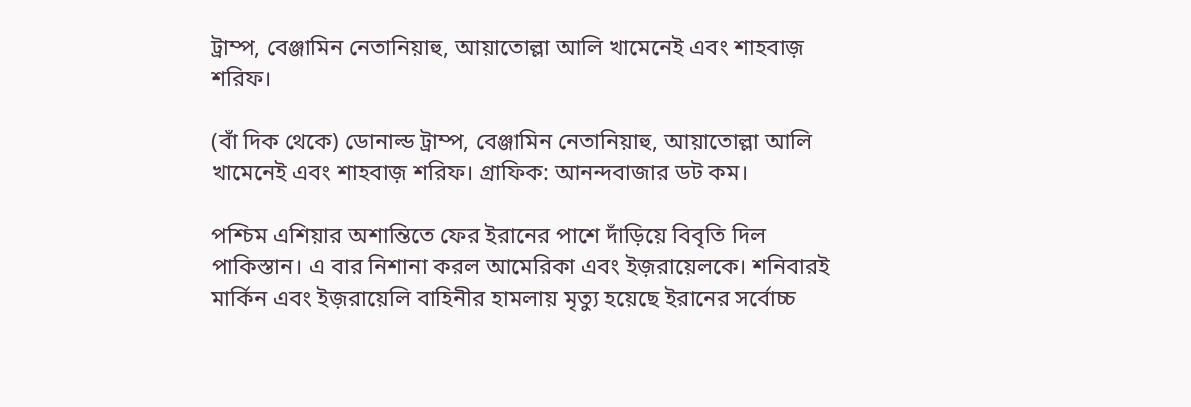ট্রাম্প, বেঞ্জামিন নেতানিয়াহু, আয়াতোল্লা আলি খামেনেই এবং শাহবাজ় শরিফ।

(বাঁ দিক থেকে) ডোনাল্ড ট্রাম্প, বেঞ্জামিন নেতানিয়াহু, আয়াতোল্লা আলি খামেনেই এবং শাহবাজ় শরিফ। গ্রাফিক: আনন্দবাজার ডট কম।

পশ্চিম এশিয়ার অশান্তিতে ফের ইরানের পাশে দাঁড়িয়ে বিবৃতি দিল পাকিস্তান। এ বার নিশানা করল আমেরিকা এবং ইজ়রায়েলকে। শনিবারই মার্কিন এবং ইজ়রায়েলি বাহিনীর হামলায় মৃত্যু হয়েছে ইরানের সর্বোচ্চ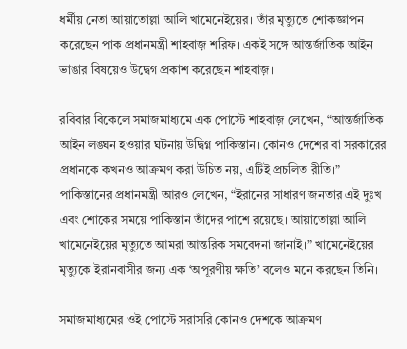ধর্মীয় নেতা আয়াতোল্লা আলি খামেনেইয়ের। তাঁর মৃত্যুতে শোকজ্ঞাপন করেছেন পাক প্রধানমন্ত্রী শাহবাজ় শরিফ। একই সঙ্গে আন্তর্জাতিক আইন ভাঙার বিষয়েও উদ্বেগ প্রকাশ করেছেন শাহবাজ়।

রবিবার বিকেলে সমাজমাধ্যমে এক পোস্টে শাহবাজ় লেখেন, “আন্তর্জাতিক আইন লঙ্ঘন হওয়ার ঘটনায় উদ্বিগ্ন পাকিস্তান। কোনও দেশের বা সরকারের প্রধানকে কখনও আক্রমণ করা উচিত নয়, এটিই প্রচলিত রীতি।” পাকিস্তানের প্রধানমন্ত্রী আরও লেখেন, “ইরানের সাধারণ জনতার এই দুঃখ এবং শোকের সময়ে পাকিস্তান তাঁদের পাশে রয়েছে। আয়াতোল্লা আলি খামেনেইয়ের মৃত্যুতে আমরা আন্তরিক সমবেদনা জানাই।” খামেনেইয়ের মৃত্যুকে ইরানবাসীর জন্য এক ‘অপূরণীয় ক্ষতি’ বলেও মনে করছেন তিনি।

সমাজমাধ্যমের ওই পোস্টে সরাসরি কোনও দেশকে আক্রমণ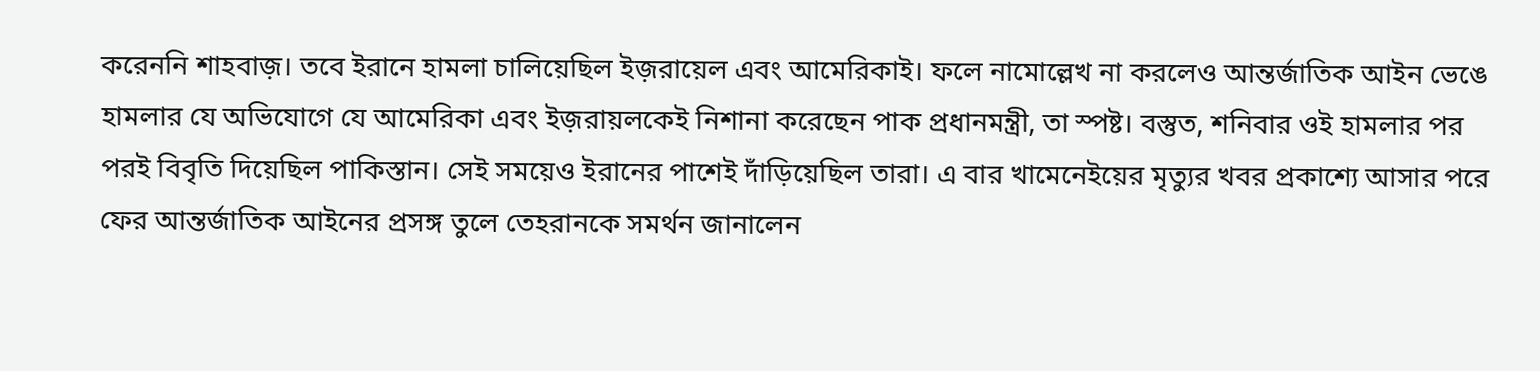করেননি শাহবাজ়। তবে ইরানে হামলা চালিয়েছিল ইজ়রায়েল এবং আমেরিকাই। ফলে নামোল্লেখ না করলেও আন্তর্জাতিক আইন ভেঙে হামলার যে অভিযোগে যে আমেরিকা এবং ইজ়রায়লকেই নিশানা করেছেন পাক প্রধানমন্ত্রী, তা স্পষ্ট। বস্তুত, শনিবার ওই হামলার পর পরই বিবৃতি দিয়েছিল পাকিস্তান। সেই সময়েও ইরানের পাশেই দাঁড়িয়েছিল তারা। এ বার খামেনেইয়ের মৃত্যুর খবর প্রকাশ্যে আসার পরে ফের আন্তর্জাতিক আইনের প্রসঙ্গ তুলে তেহরানকে সমর্থন জানালেন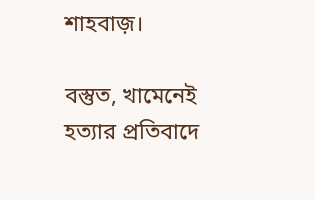শাহবাজ়।

বস্তুত, খামেনেই হত্যার প্রতিবাদে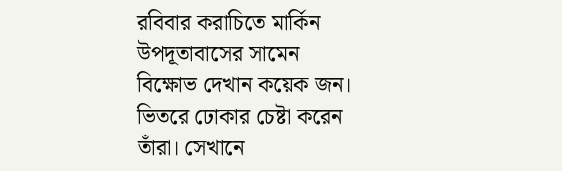রবিবার করাচিতে মার্কিন উপদূতাবাসের সামেন বিক্ষোভ দেখান কয়েক জন। ভিতরে ঢোকার চেষ্টা করেন তাঁরা। সেখানে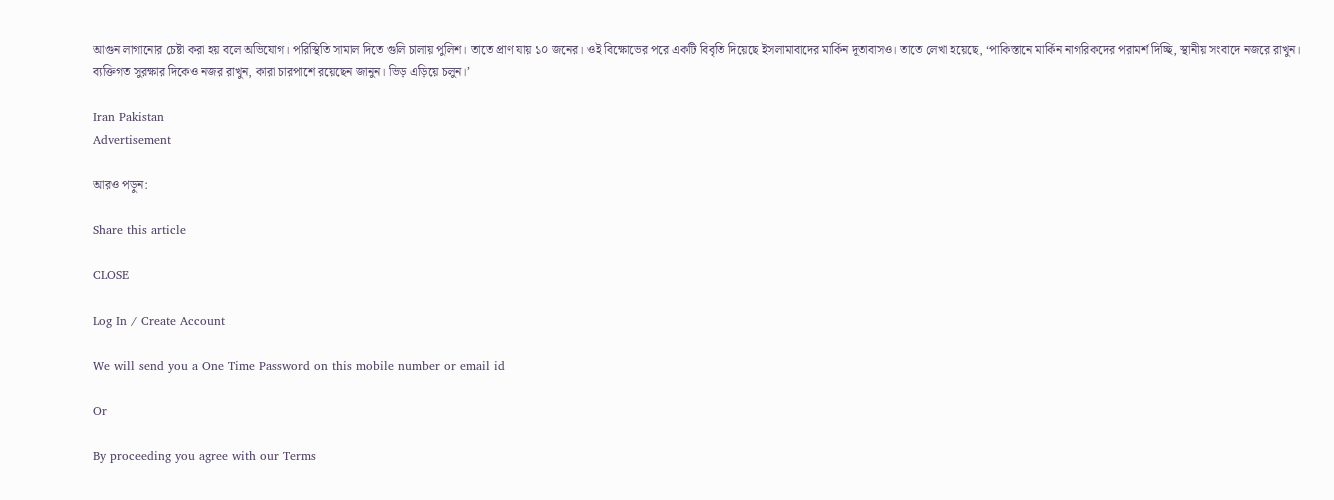আগুন লাগানোর চেষ্টা করা হয় বলে অভিযোগ। পরিস্থিতি সামাল দিতে গুলি চালায় পুলিশ। তাতে প্রাণ যায় ১০ জনের। ওই বিক্ষোভের পরে একটি বিবৃতি দিয়েছে ইসলামাবাদের মার্কিন দূতাবাসও। তাতে লেখা হয়েছে, ‘পাকিস্তানে মার্কিন নাগরিকদের পরামর্শ দিচ্ছি, স্থানীয় সংবাদে নজরে রাখুন। ব্যক্তিগত সুরক্ষার দিকেও নজর রাখুন, কারা চারপাশে রয়েছেন জানুন। ভিড় এড়িয়ে চলুন।’

Iran Pakistan
Advertisement

আরও পড়ুন:

Share this article

CLOSE

Log In / Create Account

We will send you a One Time Password on this mobile number or email id

Or

By proceeding you agree with our Terms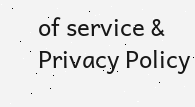of service & Privacy Policy